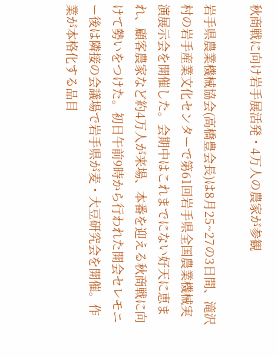秋商戦に向け岩手展活発・4万人の農家が参観

岩手県農業機械協会(高橋豊会長)は8月25~27の3日間、滝沢村の岩手産業文化センターで第61回岩手県全国農業機械実演展示会を開催した。会期中はこれまでにない好天に恵まれ、顧客農家など約4万人が来場、本番を迎える秋商戦に向けて勢いをつけた。初日午前9時から行われた開会セレモニー後は隣接の会議場で岩手県が麦・大豆研究会を開催。作業が本格化する品目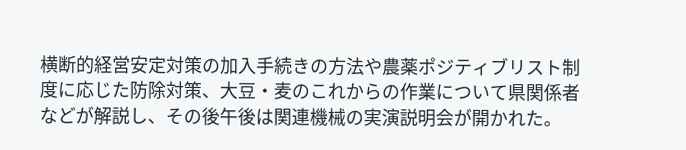横断的経営安定対策の加入手続きの方法や農薬ポジティブリスト制度に応じた防除対策、大豆・麦のこれからの作業について県関係者などが解説し、その後午後は関連機械の実演説明会が開かれた。